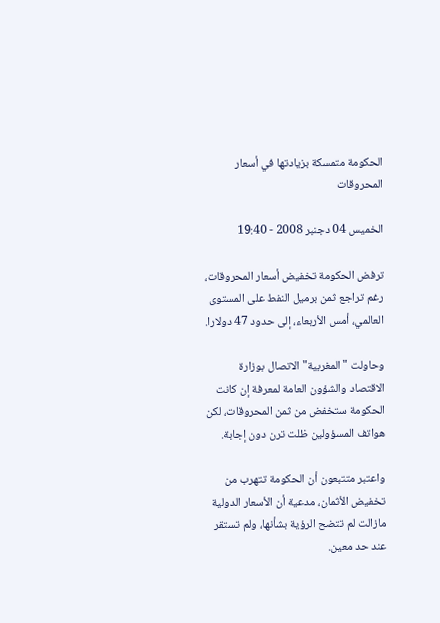الحكومة متمسكة بزيادتها في أسعار المحروقات

الخميس 04 دجنبر 2008 - 19:40

ترفض الحكومة تخفيض أسعار المحروقات، رغم تراجع ثمن برميل النفط على المستوى العالمي، أمس الأربعاء، إلى حدود 47 دولارا.

وحاولت "المغربية" الاتصال بوزارة الاقتصاد والشؤون العامة لمعرفة إن كانت الحكومة ستخفض من ثمن المحروقات، لكن هواتف المسؤولين ظلت ترن دون إجابة.

واعتبر متتبعون أن الحكومة تتهرب من تخفيض الأثمان، مدعية أن الأسعار الدولية مازالت لم تتضح الرؤية بشأنها، ولم تستقر عند حد معين.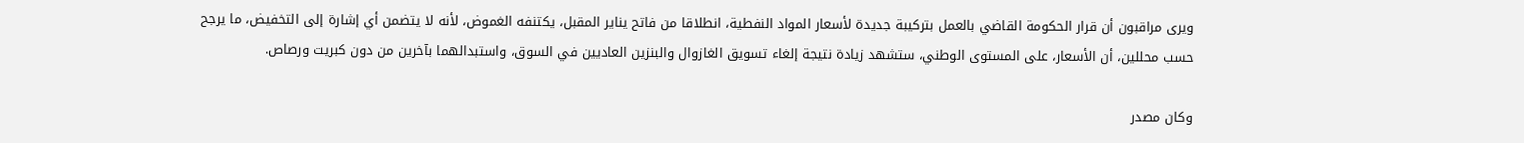ويرى مراقبون أن قرار الحكومة القاضي بالعمل بتركيبة جديدة لأسعار المواد النفطية، انطلاقا من فاتح يناير المقبل، يكتنفه الغموض، لأنه لا يتضمن أي إشارة إلى التخفيض، ما يرجح حسب محللين، أن الأسعار، على المستوى الوطني، ستشهد زيادة نتيجة إلغاء تسويق الغازوال والبنزين العاديين في السوق، واستبدالهما بآخرين من دون كبريت ورصاص.

وكان مصدر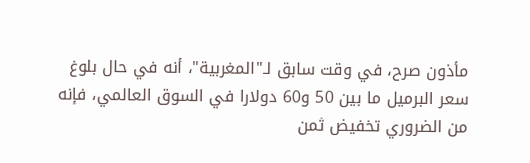مأذون صرح، في وقت سابق لـ"المغربية"، أنه في حال بلوغ سعر البرميل ما بين 50 و60 دولارا في السوق العالمي، فإنه من الضروري تخفيض ثمن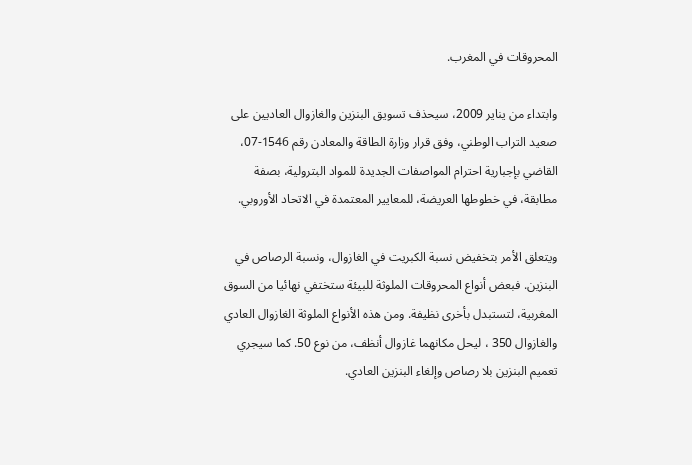المحروقات في المغرب.

وابتداء من يناير 2009، سيحذف تسويق البنزين والغازوال العاديين على صعيد التراب الوطني، وفق قرار وزارة الطاقة والمعادن رقم 1546-07، القاضي بإجبارية احترام المواصفات الجديدة للمواد البترولية، بصفة مطابقة، في خطوطها العريضة، للمعايير المعتمدة في الاتحاد الأوروبي.

ويتعلق الأمر بتخفيض نسبة الكبريت في الغازوال، ونسبة الرصاص في البنزين. فبعض أنواع المحروقات الملوثة للبيئة ستختفي نهائيا من السوق المغربية، لتستبدل بأخرى نظيفة. ومن هذه الأنواع الملوثة الغازوال العادي والغازوال 350 ، ليحل مكانهما غازوال أنظف، من نوع 50. كما سيجري تعميم البنزين بلا رصاص وإلغاء البنزين العادي.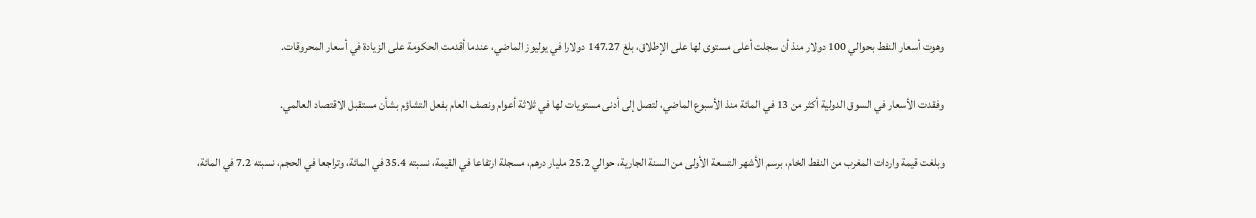وهوت أسعار النفط بحوالي 100 دولار منذ أن سجلت أعلى مستوى لها على الإطلاق، بلغ 147.27 دولارا في يوليوز الماضي، عندما أقدمت الحكومة على الزيادة في أسعار المحروقات.

وفقدت الأسعار في السوق الدولية أكثر من 13 في المائة منذ الأسبوع الماضي، لتصل إلى أدنى مستويات لها في ثلاثة أعوام ونصف العام بفعل التشاؤم بشأن مستقبل الاقتصاد العالمي.

وبلغت قيمة واردات المغرب من النفط الخام، برسم الأشهر التسعة الأولى من السنة الجارية، حوالي 25.2 مليار درهم، مسجلة ارتفاعا في القيمة، نسبته 35.4 في المائة، وتراجعا في الحجم، نسبته 7.2 في المائة،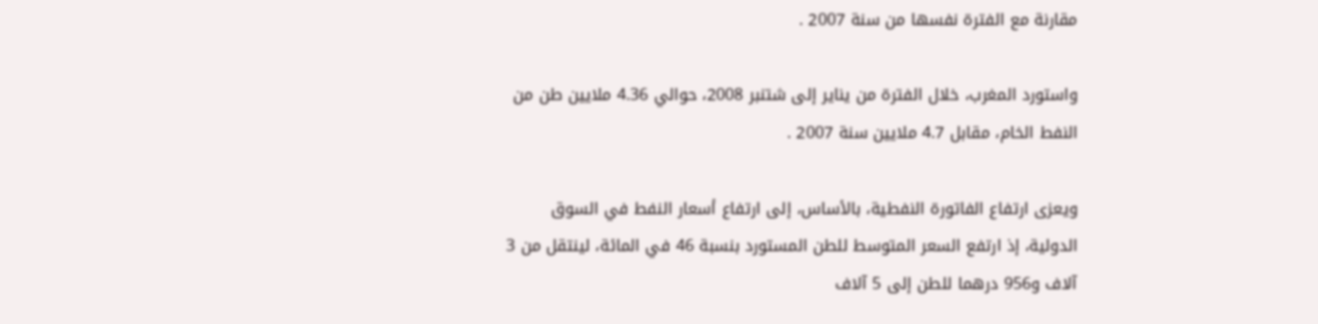مقارنة مع الفترة نفسها من سنة 2007 .

واستورد المغرب، خلال الفترة من يناير إلى شتنبر 2008، حوالي 4.36 ملايين طن من النفط الخام، مقابل 4.7 ملايين سنة 2007 .

ويعزى ارتفاع الفاتورة النفطية، بالأساس، إلى ارتفاع أسعار النفط في السوق الدولية، إذ ارتفع السعر المتوسط للطن المستورد بنسبة 46 في المائة، لينتقل من 3 آلاف و956 درهما للطن إلى 5 آلاف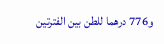و776 درهما للطن بين الفترتين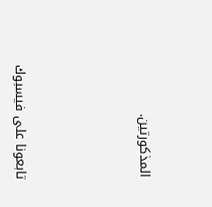المذكورتين.




تابعونا على فيسبوك